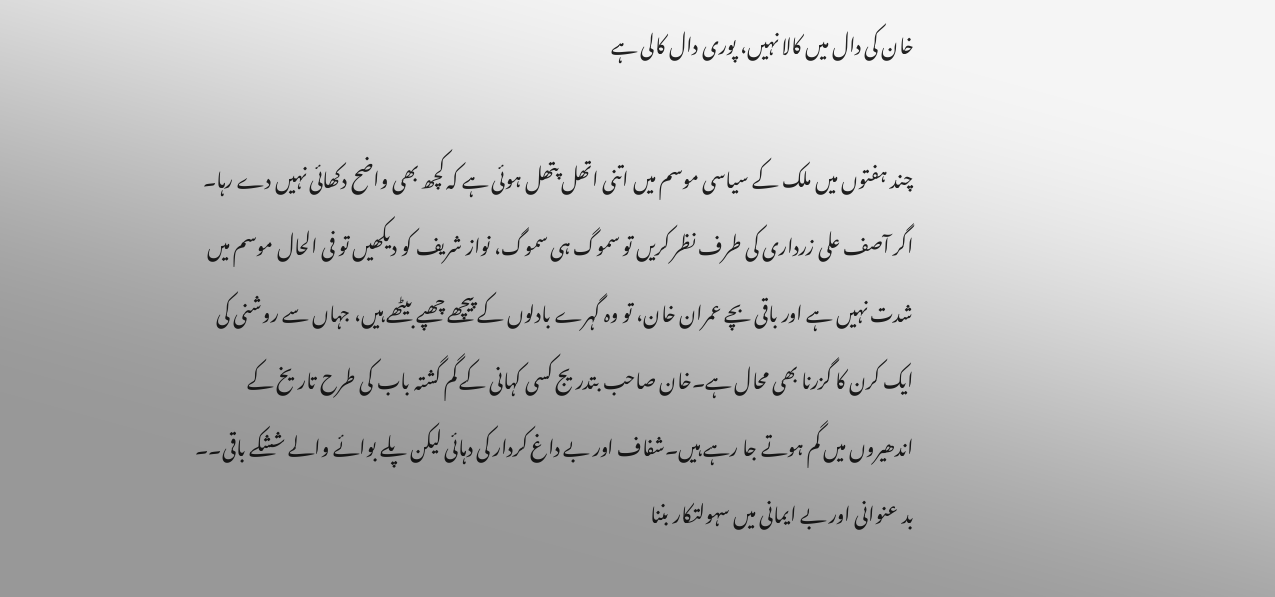خان کی دال میں کالا نہیں، پوری دال کالی ہے

چند ہفتوں میں ملک کے سیاسی موسم میں اتنی اتھل پتھل ہوئی ہے کہ کچھ بھی واضح دکھائی نہیں دے رہا۔ اگر آصف علی زرداری کی طرف نظر کریں تو سموگ ہی سموگ، نواز شریف کو دیکھیں تو فی الحال موسم میں شدت نہیں ہے اور باقی بچے عمران خان، تو وہ گہرے بادلوں کے پیچھے چھپے بیٹھے ہیں، جہاں سے روشنی کی ایک کرن کا گزرنا بھی محال ہے۔خان صاحب بتدریج کسی کہانی کے گم گشتہ باب کی طرح تاریخ کے اندھیروں میں گم ہوتے جا رہے ہیں۔شفاف اور بے داغ کردار کی دہائی لیکن پلے بوائے والے ششکے باقی۔۔ بد عنوانی اور بے ایمانی میں سہولتکار بننا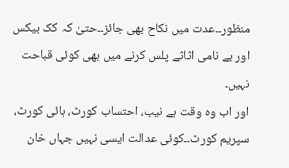منظور۔۔عدت میں نکاح بھی جائز۔۔حتیٰ کہ کک بیکس اور بے نامی اثاثے پلس کرنے میں بھی کوئی قباحت نہیں۔
اور اب وہ وقت ہے نیب، احتساب کورٹ، ہائی کورٹ، سپریم کورٹ۔۔کوئی عدالت ایسی نہیں جہاں خان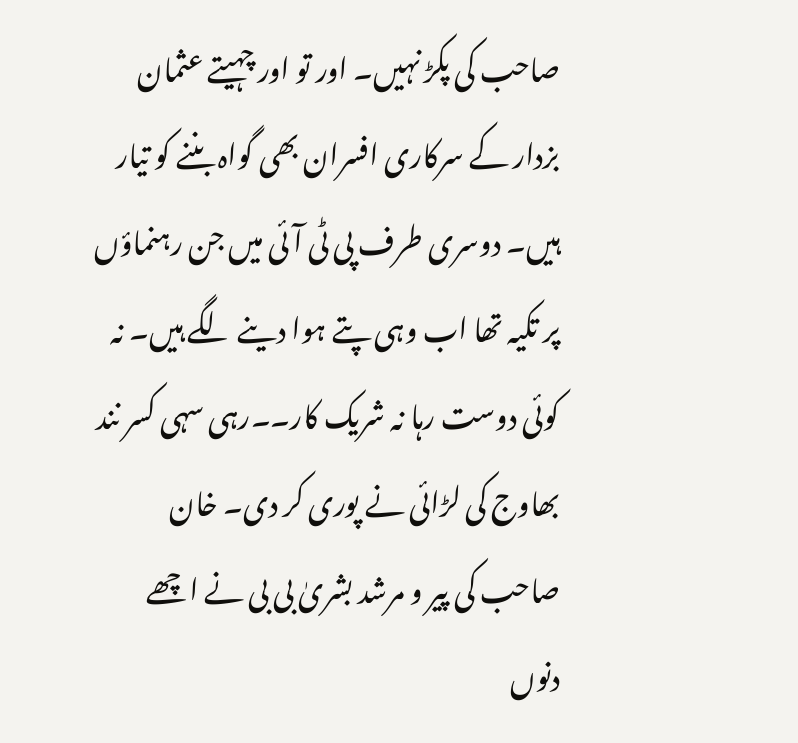صاحب کی پکڑ نہیں۔ اور تو اور چہیتے عثمان بزدار کے سرکاری افسران بھی گواہ بننے کو تیار ہیں۔ دوسری طرف پی ٹی آئی میں جن رہنماؤں پر تکیہ تھا اب وہی پتے ہوا دینے لگے ہیں۔ نہ کوئی دوست رہا نہ شریک کار۔۔رہی سہی کسر نند بھاوج کی لڑائی نے پوری کر دی۔ خان صاحب کی پیر و مرشد بشریٰ بی بی نے اچھے دنوں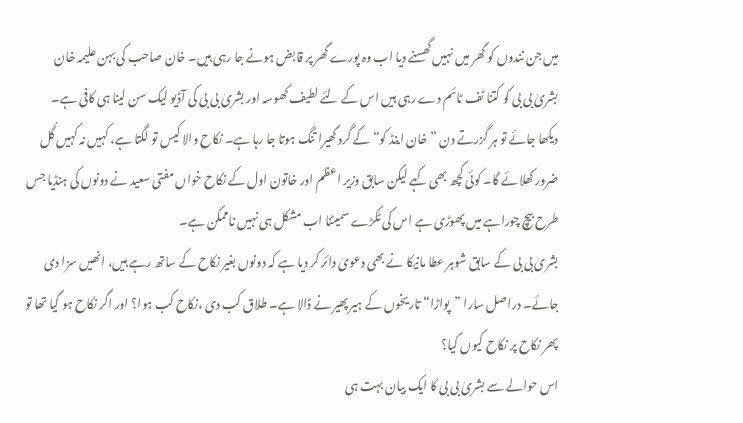میں جن نندوں کو گھر میں نہیں گھسنے دیا اب وہ پورے گھر پر قابض ہونے جا رہی ہیں۔ خان صاحب کی بہن علیمہ خان بشریٰ بی بی کو کتنا ٹف ٹائم دے رہی ہیں اس کے لئے لطیف کھوسہ اور بشریٰ بی بی کی آڈیو لیک سن لینا ہی کافی ہے۔
دیکھا جائے تو ہر گزرتے دن ”خان اینڈ کو“ کے گرد گھیرا تنگ ہوتا جا رہا ہے۔ نکاح والا کیس تو لگتا ہے، کہیں نہ کہیں گُل ضرور کھلائے گا۔ کوئی کچھ بھی کہے لیکن سابق وزیر اعظم اور خاتون اول کے نکاح خواں مفتی سعید نے دونوں کی ہنڈیا جس طرح بیچ چوراہے میں پھوڑی ہے اس کی ٹکڑے سمیٹنا اب مشکل ہی نہیں ناممکن ہے۔
بشریٰ بی بی کے سابق شوہر عطا مانیکا نے بھی دعویٰ دائر کر دیا ہے کہ دونوں بغیر نکاح کے ساتھ رہے ہیں، انھیں سزا دی جائے۔ دراصل سارا ”پواڑا“ تاریخوں کے ہیر پھیر نے ڈالا ہے۔ طلاق کب دی ،نکاح کب ہوا؟ اور اگر نکاح ہو گیا تھا تو پھر نکاح پر نکاح کیوں کیا؟
اس حوالے سے بشریٰ بی بی کا ایک بیان بہت ہی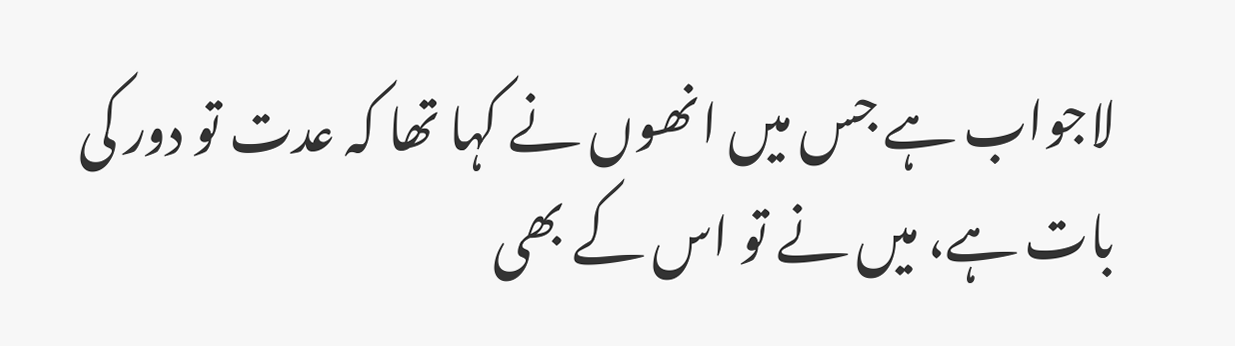لاجواب ہے جس میں انھوں نے کہا تھا کہ عدت تو دور کی بات ہے، میں نے تو اس کے بھی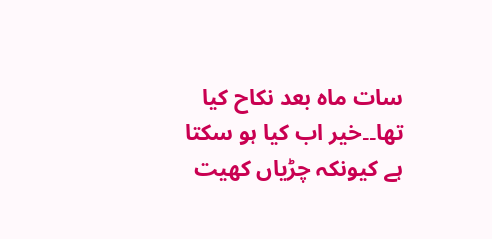سات ماہ بعد نکاح کیا تھا۔۔خیر اب کیا ہو سکتا ہے کیونکہ چڑیاں کھیت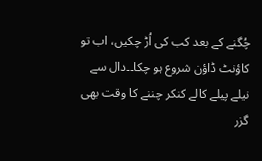چُگنے کے بعد کب کی اُڑ چکیں، اب تو کاؤنٹ ڈاؤن شروع ہو چکا۔۔دال سے نیلے پیلے کالے کنکر چننے کا وقت بھی گزر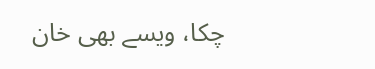چکا، ویسے بھی خان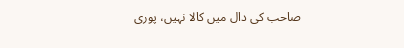صاحب کی دال میں کالا نہیں، پوری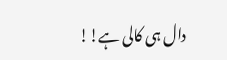دال ہی کالی ہے!!